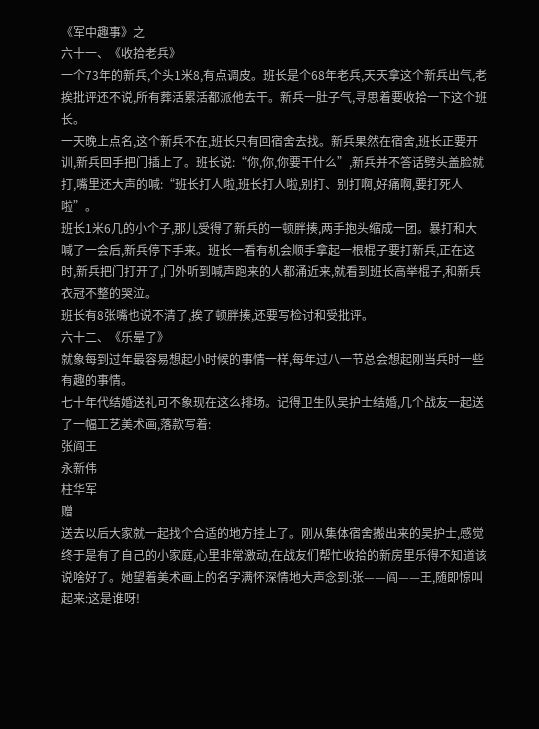《军中趣事》之
六十一、《收拾老兵》
一个73年的新兵,个头1米8,有点调皮。班长是个68年老兵,天天拿这个新兵出气,老挨批评还不说,所有葬活累活都派他去干。新兵一肚子气,寻思着要收拾一下这个班长。
一天晚上点名,这个新兵不在,班长只有回宿舍去找。新兵果然在宿舍,班长正要开训,新兵回手把门插上了。班长说:“你,你,你要干什么”,新兵并不答话劈头盖脸就打,嘴里还大声的喊:“班长打人啦,班长打人啦,别打、别打啊,好痛啊,要打死人啦”。
班长1米6几的小个子,那儿受得了新兵的一顿胖揍,两手抱头缩成一团。暴打和大喊了一会后,新兵停下手来。班长一看有机会顺手拿起一根棍子要打新兵,正在这时,新兵把门打开了,门外听到喊声跑来的人都涌近来,就看到班长高举棍子,和新兵衣冠不整的哭泣。
班长有8张嘴也说不清了,挨了顿胖揍,还要写检讨和受批评。
六十二、《乐晕了》
就象每到过年最容易想起小时候的事情一样,每年过八一节总会想起刚当兵时一些有趣的事情。
七十年代结婚送礼可不象现在这么排场。记得卫生队吴护士结婚,几个战友一起送了一幅工艺美术画,落款写着:
张阎王
永新伟
柱华军
赠
送去以后大家就一起找个合适的地方挂上了。刚从集体宿舍搬出来的吴护士,感觉终于是有了自己的小家庭,心里非常激动,在战友们帮忙收拾的新房里乐得不知道该说啥好了。她望着美术画上的名字满怀深情地大声念到:张——阎——王,随即惊叫起来:这是谁呀!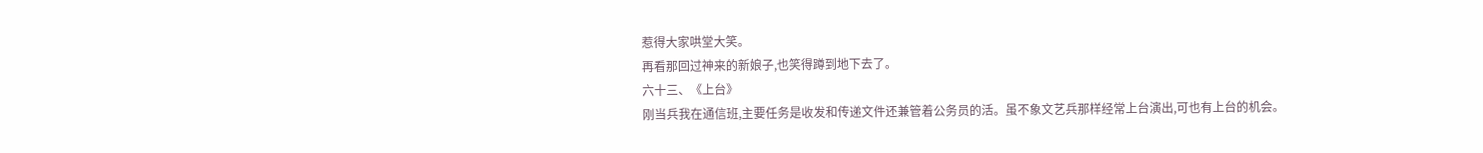惹得大家哄堂大笑。
再看那回过神来的新娘子,也笑得蹲到地下去了。
六十三、《上台》
刚当兵我在通信班,主要任务是收发和传递文件还兼管着公务员的活。虽不象文艺兵那样经常上台演出,可也有上台的机会。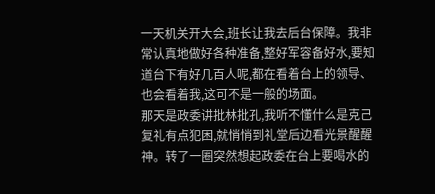一天机关开大会,班长让我去后台保障。我非常认真地做好各种准备,整好军容备好水,要知道台下有好几百人呢,都在看着台上的领导、也会看着我,这可不是一般的场面。
那天是政委讲批林批孔,我听不懂什么是克己复礼有点犯困,就悄悄到礼堂后边看光景醒醒神。转了一圈突然想起政委在台上要喝水的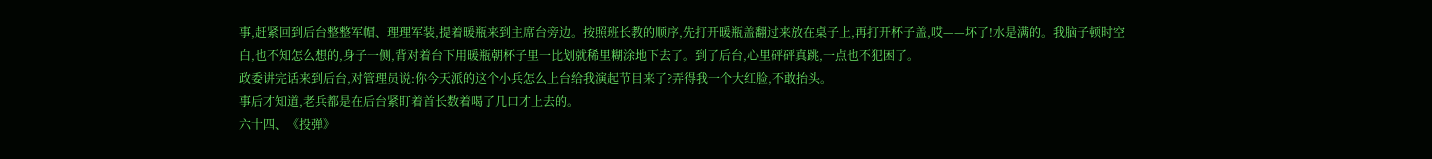事,赶紧回到后台整整军帽、理理军装,提着暖瓶来到主席台旁边。按照班长教的顺序,先打开暖瓶盖翻过来放在桌子上,再打开杯子盖,哎——坏了!水是满的。我脑子顿时空白,也不知怎么想的,身子一侧,背对着台下用暖瓶朝杯子里一比划就稀里糊涂地下去了。到了后台,心里砰砰真跳,一点也不犯困了。
政委讲完话来到后台,对管理员说:你今天派的这个小兵怎么上台给我演起节目来了?弄得我一个大红脸,不敢抬头。
事后才知道,老兵都是在后台紧盯着首长数着喝了几口才上去的。
六十四、《投弹》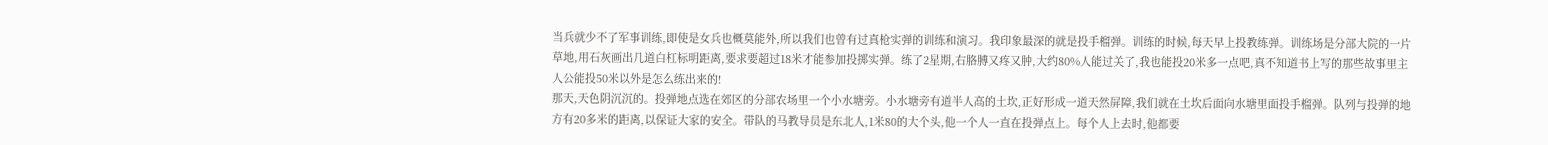当兵就少不了军事训练,即使是女兵也概莫能外,所以我们也曾有过真枪实弹的训练和演习。我印象最深的就是投手榴弹。训练的时候,每天早上投教练弹。训练场是分部大院的一片草地,用石灰画出几道白杠标明距离,要求要超过18米才能参加投掷实弹。练了2星期,右胳膊又疼又肿,大约80%人能过关了,我也能投20米多一点吧,真不知道书上写的那些故事里主人公能投50米以外是怎么练出来的!
那天,天色阴沉沉的。投弹地点选在郊区的分部农场里一个小水塘旁。小水塘旁有道半人高的土坎,正好形成一道天然屏障,我们就在土坎后面向水塘里面投手榴弹。队列与投弹的地方有20多米的距离,以保证大家的安全。带队的马教导员是东北人,1米80的大个头,他一个人一直在投弹点上。每个人上去时,他都要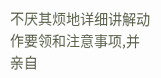不厌其烦地详细讲解动作要领和注意事项,并亲自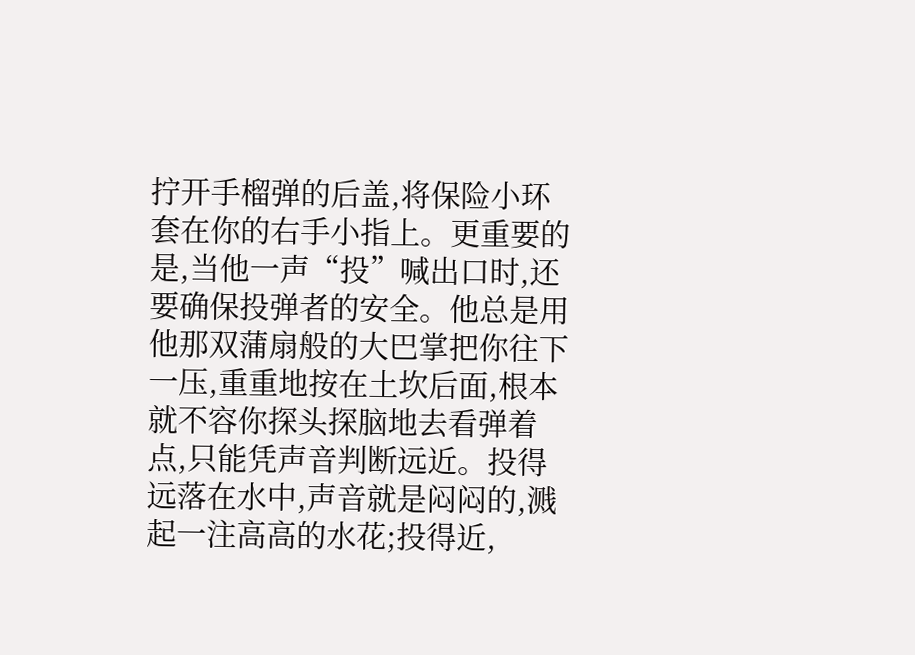拧开手榴弹的后盖,将保险小环套在你的右手小指上。更重要的是,当他一声“投”喊出口时,还要确保投弹者的安全。他总是用他那双蒲扇般的大巴掌把你往下一压,重重地按在土坎后面,根本就不容你探头探脑地去看弹着点,只能凭声音判断远近。投得远落在水中,声音就是闷闷的,溅起一注高高的水花;投得近,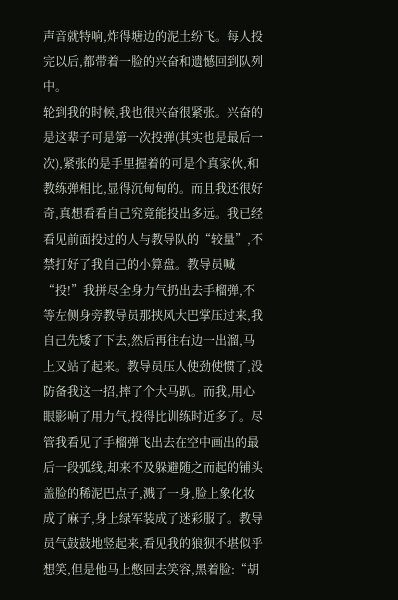声音就特响,炸得塘边的泥土纷飞。每人投完以后,都带着一脸的兴奋和遗憾回到队列中。
轮到我的时候,我也很兴奋很紧张。兴奋的是这辈子可是第一次投弹(其实也是最后一次),紧张的是手里握着的可是个真家伙,和教练弹相比,显得沉甸甸的。而且我还很好奇,真想看看自己究竟能投出多远。我已经看见前面投过的人与教导队的“较量”,不禁打好了我自己的小算盘。教导员喊“投!”我拼尽全身力气扔出去手榴弹,不等左侧身旁教导员那挟风大巴掌压过来,我自己先矮了下去,然后再往右边一出溜,马上又站了起来。教导员压人使劲使惯了,没防备我这一招,摔了个大马趴。而我,用心眼影响了用力气,投得比训练时近多了。尽管我看见了手榴弹飞出去在空中画出的最后一段弧线,却来不及躲避随之而起的铺头盖脸的稀泥巴点子,溅了一身,脸上象化妆成了麻子,身上绿军装成了迷彩服了。教导员气鼓鼓地竖起来,看见我的狼狈不堪似乎想笑,但是他马上憋回去笑容,黑着脸:“胡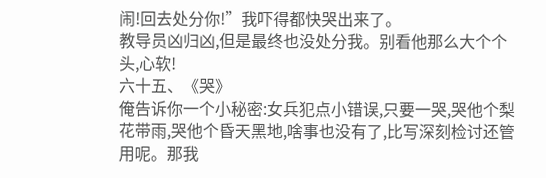闹!回去处分你!”我吓得都快哭出来了。
教导员凶归凶,但是最终也没处分我。别看他那么大个个头,心软!
六十五、《哭》
俺告诉你一个小秘密:女兵犯点小错误,只要一哭,哭他个梨花带雨,哭他个昏天黑地,啥事也没有了,比写深刻检讨还管用呢。那我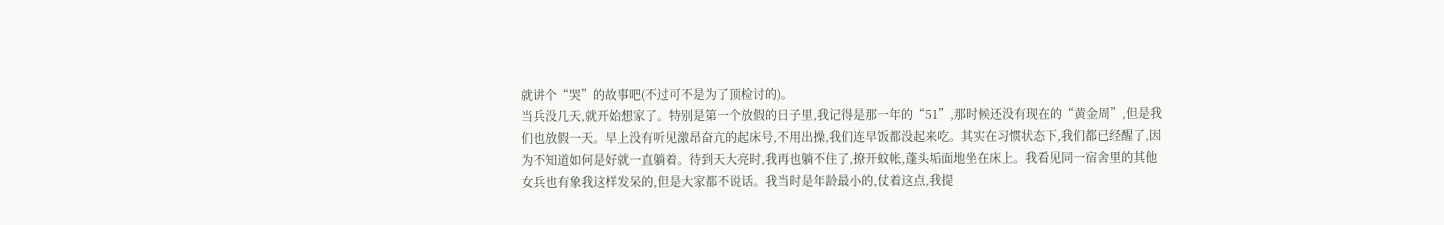就讲个“哭”的故事吧(不过可不是为了顶检讨的)。
当兵没几天,就开始想家了。特别是第一个放假的日子里,我记得是那一年的“51”,那时候还没有现在的“黄金周”,但是我们也放假一天。早上没有听见激昂奋亢的起床号,不用出操,我们连早饭都没起来吃。其实在习惯状态下,我们都已经醒了,因为不知道如何是好就一直躺着。待到天大亮时,我再也躺不住了,撩开蚊帐,蓬头垢面地坐在床上。我看见同一宿舍里的其他女兵也有象我这样发呆的,但是大家都不说话。我当时是年龄最小的,仗着这点,我提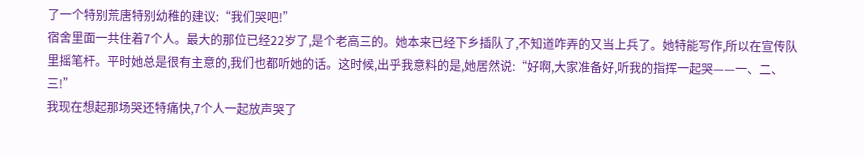了一个特别荒唐特别幼稚的建议:“我们哭吧!”
宿舍里面一共住着7个人。最大的那位已经22岁了,是个老高三的。她本来已经下乡插队了,不知道咋弄的又当上兵了。她特能写作,所以在宣传队里摇笔杆。平时她总是很有主意的,我们也都听她的话。这时候,出乎我意料的是,她居然说:“好啊,大家准备好,听我的指挥一起哭——一、二、三!”
我现在想起那场哭还特痛快,7个人一起放声哭了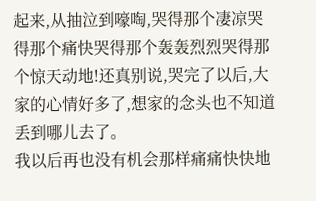起来,从抽泣到嚎啕,哭得那个凄凉哭得那个痛快哭得那个轰轰烈烈哭得那个惊天动地!还真别说,哭完了以后,大家的心情好多了,想家的念头也不知道丢到哪儿去了。
我以后再也没有机会那样痛痛快快地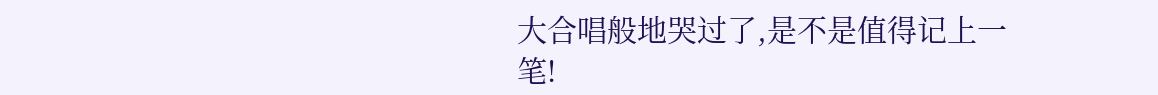大合唱般地哭过了,是不是值得记上一笔!